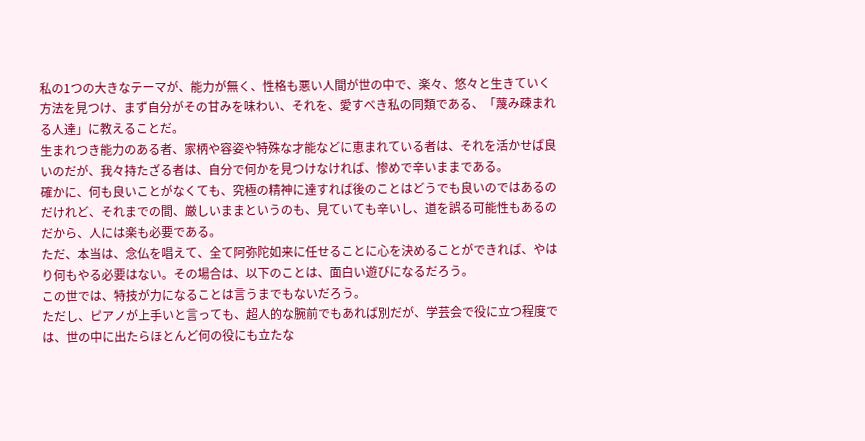私の1つの大きなテーマが、能力が無く、性格も悪い人間が世の中で、楽々、悠々と生きていく方法を見つけ、まず自分がその甘みを味わい、それを、愛すべき私の同類である、「蔑み疎まれる人達」に教えることだ。
生まれつき能力のある者、家柄や容姿や特殊な才能などに恵まれている者は、それを活かせば良いのだが、我々持たざる者は、自分で何かを見つけなければ、惨めで辛いままである。
確かに、何も良いことがなくても、究極の精神に達すれば後のことはどうでも良いのではあるのだけれど、それまでの間、厳しいままというのも、見ていても辛いし、道を誤る可能性もあるのだから、人には楽も必要である。
ただ、本当は、念仏を唱えて、全て阿弥陀如来に任せることに心を決めることができれば、やはり何もやる必要はない。その場合は、以下のことは、面白い遊びになるだろう。
この世では、特技が力になることは言うまでもないだろう。
ただし、ピアノが上手いと言っても、超人的な腕前でもあれば別だが、学芸会で役に立つ程度では、世の中に出たらほとんど何の役にも立たな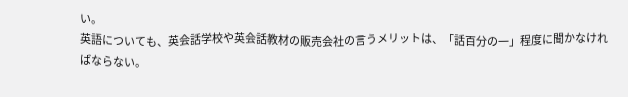い。
英語についても、英会話学校や英会話教材の販売会社の言うメリットは、「話百分の一」程度に聞かなければならない。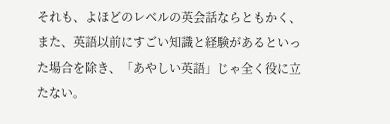それも、よほどのレベルの英会話ならともかく、また、英語以前にすごい知識と経験があるといった場合を除き、「あやしい英語」じゃ全く役に立たない。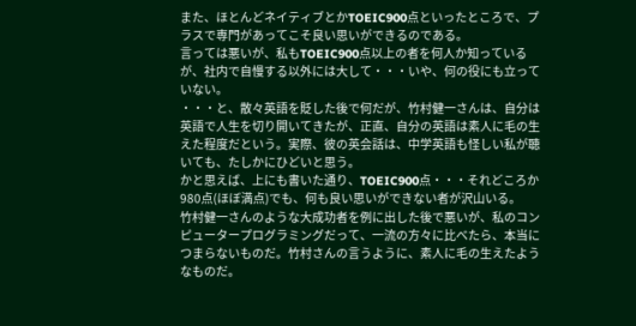また、ほとんどネイティブとかTOEIC900点といったところで、プラスで専門があってこそ良い思いができるのである。
言っては悪いが、私もTOEIC900点以上の者を何人か知っているが、社内で自慢する以外には大して・・・いや、何の役にも立っていない。
・・・と、散々英語を貶した後で何だが、竹村健一さんは、自分は英語で人生を切り開いてきたが、正直、自分の英語は素人に毛の生えた程度だという。実際、彼の英会話は、中学英語も怪しい私が聴いても、たしかにひどいと思う。
かと思えば、上にも書いた通り、TOEIC900点・・・それどころか980点(ほぼ満点)でも、何も良い思いができない者が沢山いる。
竹村健一さんのような大成功者を例に出した後で悪いが、私のコンピュータープログラミングだって、一流の方々に比べたら、本当につまらないものだ。竹村さんの言うように、素人に毛の生えたようなものだ。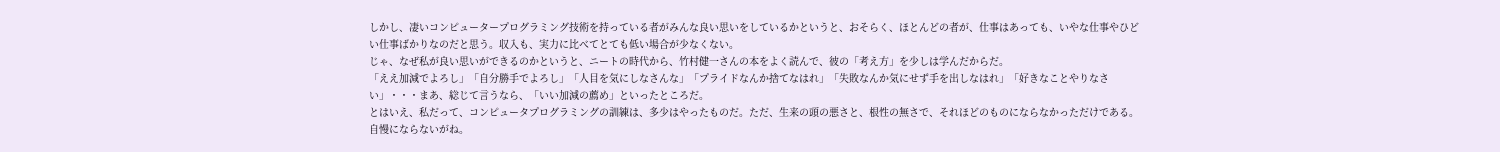しかし、凄いコンピュータープログラミング技術を持っている者がみんな良い思いをしているかというと、おそらく、ほとんどの者が、仕事はあっても、いやな仕事やひどい仕事ばかりなのだと思う。収入も、実力に比べてとても低い場合が少なくない。
じゃ、なぜ私が良い思いができるのかというと、ニートの時代から、竹村健一さんの本をよく読んで、彼の「考え方」を少しは学んだからだ。
「ええ加減でよろし」「自分勝手でよろし」「人目を気にしなさんな」「プライドなんか捨てなはれ」「失敗なんか気にせず手を出しなはれ」「好きなことやりなさい」・・・まあ、総じて言うなら、「いい加減の薦め」といったところだ。
とはいえ、私だって、コンピュータプログラミングの訓練は、多少はやったものだ。ただ、生来の頭の悪さと、根性の無さで、それほどのものにならなかっただけである。自慢にならないがね。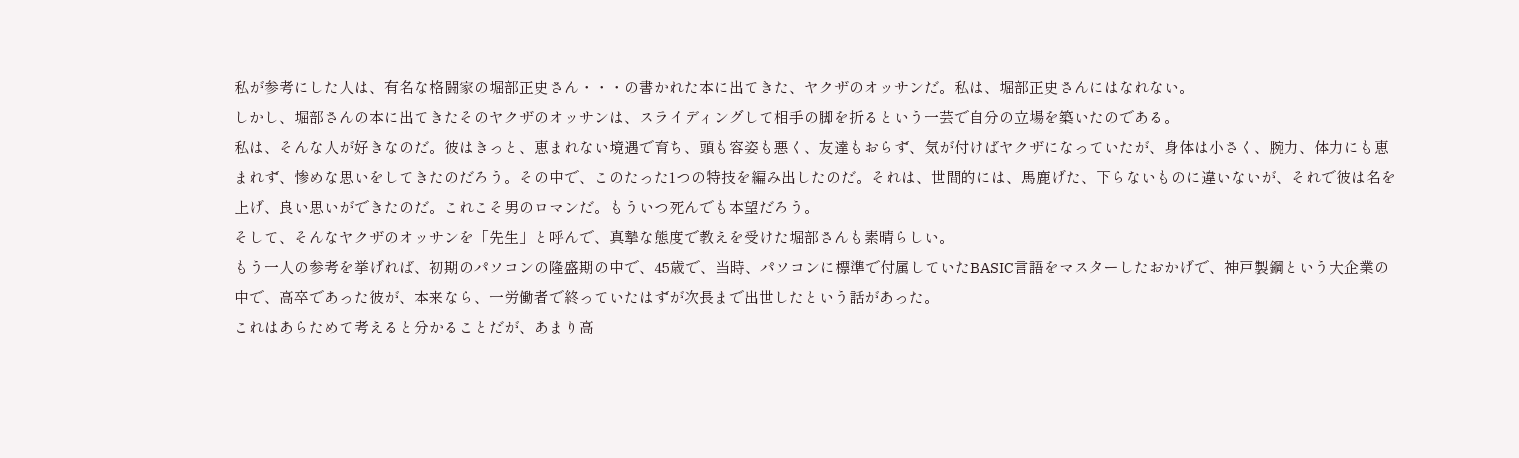私が参考にした人は、有名な格闘家の堀部正史さん・・・の書かれた本に出てきた、ヤクザのオッサンだ。私は、堀部正史さんにはなれない。
しかし、堀部さんの本に出てきたそのヤクザのオッサンは、スライディングして相手の脚を折るという一芸で自分の立場を築いたのである。
私は、そんな人が好きなのだ。彼はきっと、恵まれない境遇で育ち、頭も容姿も悪く、友達もおらず、気が付けばヤクザになっていたが、身体は小さく、腕力、体力にも恵まれず、惨めな思いをしてきたのだろう。その中で、このたった1つの特技を編み出したのだ。それは、世間的には、馬鹿げた、下らないものに違いないが、それで彼は名を上げ、良い思いができたのだ。これこそ男のロマンだ。もういつ死んでも本望だろう。
そして、そんなヤクザのオッサンを「先生」と呼んで、真摯な態度で教えを受けた堀部さんも素晴らしい。
もう一人の参考を挙げれば、初期のパソコンの隆盛期の中で、45歳で、当時、パソコンに標準で付属していたBASIC言語をマスターしたおかげで、神戸製鋼という大企業の中で、高卒であった彼が、本来なら、一労働者で終っていたはずが次長まで出世したという話があった。
これはあらためて考えると分かることだが、あまり高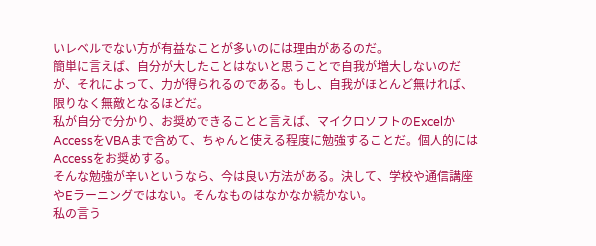いレベルでない方が有益なことが多いのには理由があるのだ。
簡単に言えば、自分が大したことはないと思うことで自我が増大しないのだが、それによって、力が得られるのである。もし、自我がほとんど無ければ、限りなく無敵となるほどだ。
私が自分で分かり、お奨めできることと言えば、マイクロソフトのExcelかAccessをVBAまで含めて、ちゃんと使える程度に勉強することだ。個人的にはAccessをお奨めする。
そんな勉強が辛いというなら、今は良い方法がある。決して、学校や通信講座やEラーニングではない。そんなものはなかなか続かない。
私の言う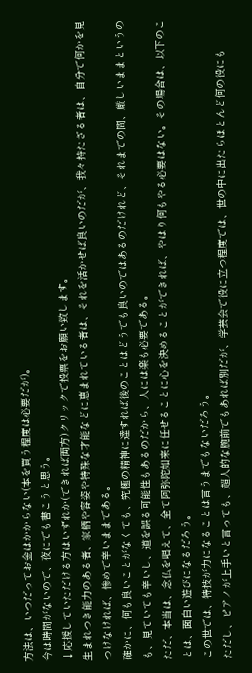方法は、いつだってお金はかからない(本を買う程度は必要だが)。
今は時間がないので、夜にでも書こうと思う。
↓応援していただける方はいずれか(できれば両方)クリックで投票をお願い致します。
生まれつき能力のある者、家柄や容姿や特殊な才能などに恵まれている者は、それを活かせば良いのだが、我々持たざる者は、自分で何かを見つけなければ、惨めで辛いままである。
確かに、何も良いことがなくても、究極の精神に達すれば後のことはどうでも良いのではあるのだけれど、それまでの間、厳しいままというのも、見ていても辛いし、道を誤る可能性もあるのだから、人には楽も必要である。
ただ、本当は、念仏を唱えて、全て阿弥陀如来に任せることに心を決めることができれば、やはり何もやる必要はない。その場合は、以下のことは、面白い遊びになるだろう。
この世では、特技が力になることは言うまでもないだろう。
ただし、ピアノが上手いと言っても、超人的な腕前でもあれば別だが、学芸会で役に立つ程度では、世の中に出たらほとんど何の役にも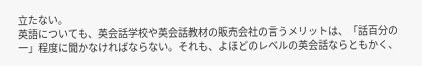立たない。
英語についても、英会話学校や英会話教材の販売会社の言うメリットは、「話百分の一」程度に聞かなければならない。それも、よほどのレベルの英会話ならともかく、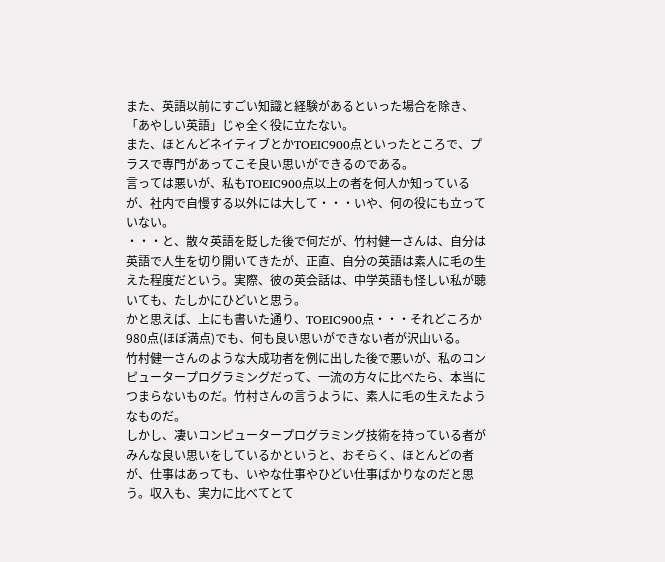また、英語以前にすごい知識と経験があるといった場合を除き、「あやしい英語」じゃ全く役に立たない。
また、ほとんどネイティブとかTOEIC900点といったところで、プラスで専門があってこそ良い思いができるのである。
言っては悪いが、私もTOEIC900点以上の者を何人か知っているが、社内で自慢する以外には大して・・・いや、何の役にも立っていない。
・・・と、散々英語を貶した後で何だが、竹村健一さんは、自分は英語で人生を切り開いてきたが、正直、自分の英語は素人に毛の生えた程度だという。実際、彼の英会話は、中学英語も怪しい私が聴いても、たしかにひどいと思う。
かと思えば、上にも書いた通り、TOEIC900点・・・それどころか980点(ほぼ満点)でも、何も良い思いができない者が沢山いる。
竹村健一さんのような大成功者を例に出した後で悪いが、私のコンピュータープログラミングだって、一流の方々に比べたら、本当につまらないものだ。竹村さんの言うように、素人に毛の生えたようなものだ。
しかし、凄いコンピュータープログラミング技術を持っている者がみんな良い思いをしているかというと、おそらく、ほとんどの者が、仕事はあっても、いやな仕事やひどい仕事ばかりなのだと思う。収入も、実力に比べてとて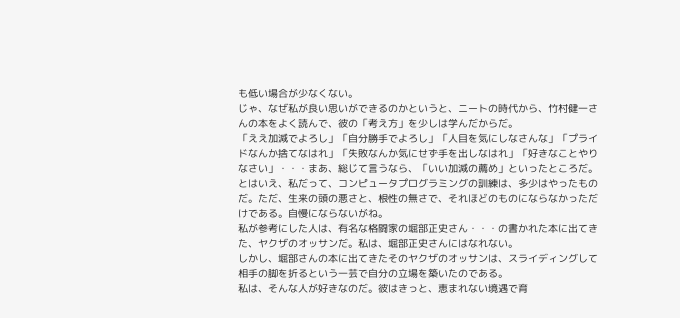も低い場合が少なくない。
じゃ、なぜ私が良い思いができるのかというと、ニートの時代から、竹村健一さんの本をよく読んで、彼の「考え方」を少しは学んだからだ。
「ええ加減でよろし」「自分勝手でよろし」「人目を気にしなさんな」「プライドなんか捨てなはれ」「失敗なんか気にせず手を出しなはれ」「好きなことやりなさい」・・・まあ、総じて言うなら、「いい加減の薦め」といったところだ。
とはいえ、私だって、コンピュータプログラミングの訓練は、多少はやったものだ。ただ、生来の頭の悪さと、根性の無さで、それほどのものにならなかっただけである。自慢にならないがね。
私が参考にした人は、有名な格闘家の堀部正史さん・・・の書かれた本に出てきた、ヤクザのオッサンだ。私は、堀部正史さんにはなれない。
しかし、堀部さんの本に出てきたそのヤクザのオッサンは、スライディングして相手の脚を折るという一芸で自分の立場を築いたのである。
私は、そんな人が好きなのだ。彼はきっと、恵まれない境遇で育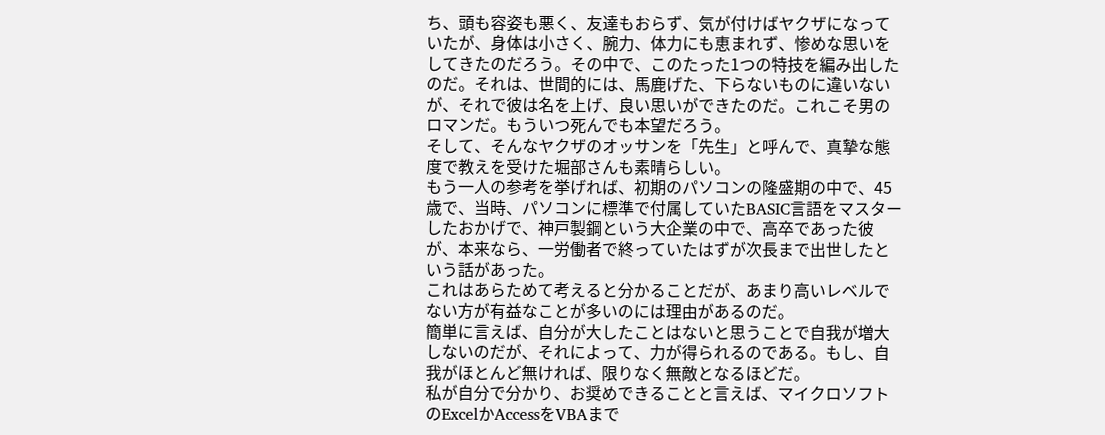ち、頭も容姿も悪く、友達もおらず、気が付けばヤクザになっていたが、身体は小さく、腕力、体力にも恵まれず、惨めな思いをしてきたのだろう。その中で、このたった1つの特技を編み出したのだ。それは、世間的には、馬鹿げた、下らないものに違いないが、それで彼は名を上げ、良い思いができたのだ。これこそ男のロマンだ。もういつ死んでも本望だろう。
そして、そんなヤクザのオッサンを「先生」と呼んで、真摯な態度で教えを受けた堀部さんも素晴らしい。
もう一人の参考を挙げれば、初期のパソコンの隆盛期の中で、45歳で、当時、パソコンに標準で付属していたBASIC言語をマスターしたおかげで、神戸製鋼という大企業の中で、高卒であった彼が、本来なら、一労働者で終っていたはずが次長まで出世したという話があった。
これはあらためて考えると分かることだが、あまり高いレベルでない方が有益なことが多いのには理由があるのだ。
簡単に言えば、自分が大したことはないと思うことで自我が増大しないのだが、それによって、力が得られるのである。もし、自我がほとんど無ければ、限りなく無敵となるほどだ。
私が自分で分かり、お奨めできることと言えば、マイクロソフトのExcelかAccessをVBAまで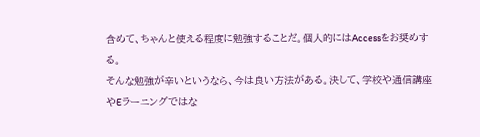含めて、ちゃんと使える程度に勉強することだ。個人的にはAccessをお奨めする。
そんな勉強が辛いというなら、今は良い方法がある。決して、学校や通信講座やEラーニングではな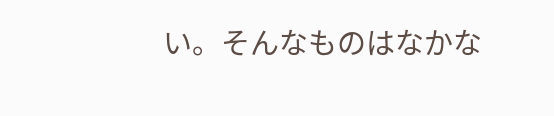い。そんなものはなかな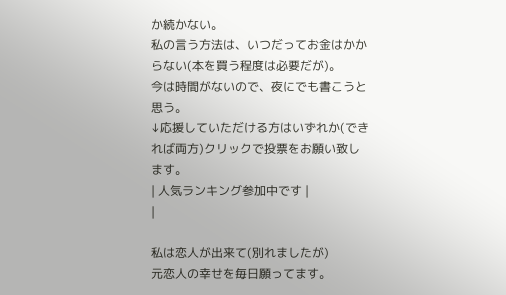か続かない。
私の言う方法は、いつだってお金はかからない(本を買う程度は必要だが)。
今は時間がないので、夜にでも書こうと思う。
↓応援していただける方はいずれか(できれば両方)クリックで投票をお願い致します。
| 人気ランキング参加中です |
|

私は恋人が出来て(別れましたが)
元恋人の幸せを毎日願ってます。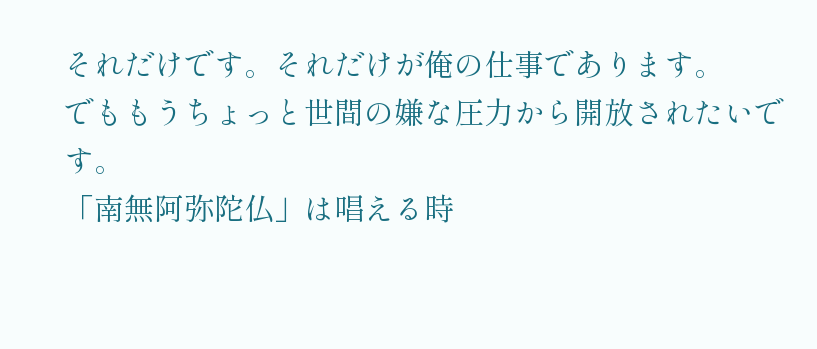それだけです。それだけが俺の仕事であります。
でももうちょっと世間の嫌な圧力から開放されたいです。
「南無阿弥陀仏」は唱える時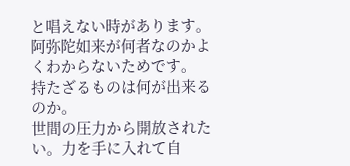と唱えない時があります。
阿弥陀如来が何者なのかよくわからないためです。
持たざるものは何が出来るのか。
世間の圧力から開放されたい。力を手に入れて自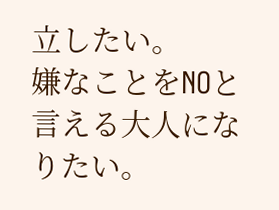立したい。
嫌なことをNOと言える大人になりたい。